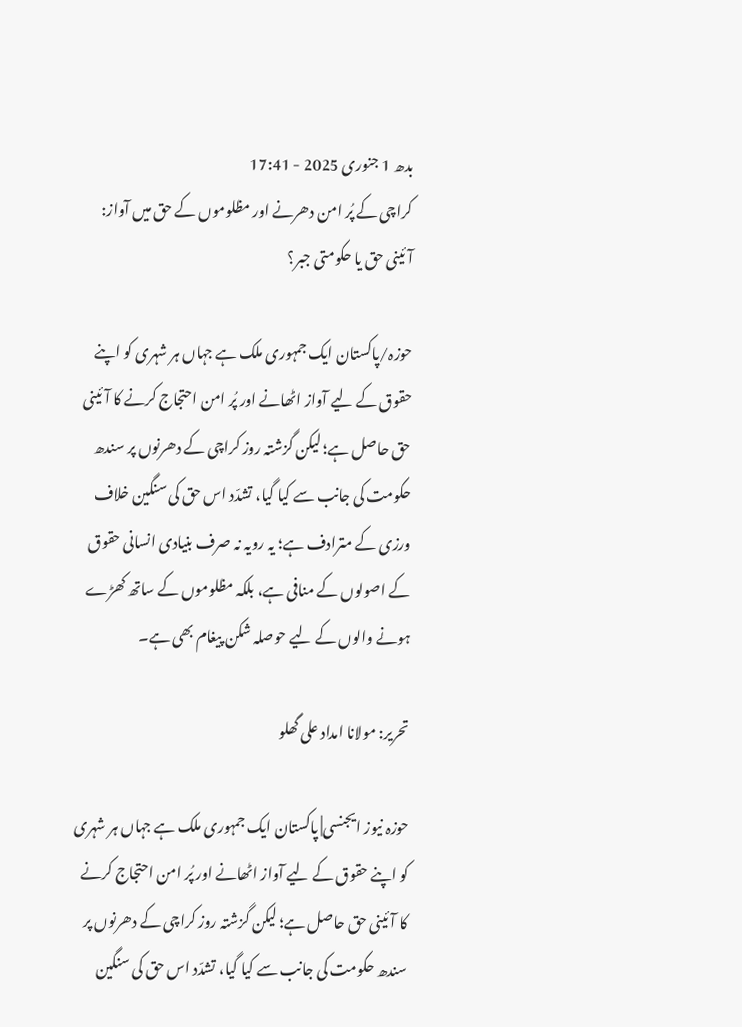بدھ 1 جنوری 2025 - 17:41
کراچی کے پُر امن دھرنے اور مظلوموں کے حق میں آواز: آئینی حق یا حکومتی جبر؟

حوزہ/پاکستان ایک جمہوری ملک ہے جہاں ہر شہری کو اپنے حقوق کے لیے آواز اٹھانے اور پُر امن احتجاج کرنے کا آئینی حق حاصل ہے؛ لیکن گزشتہ روز کراچی کے دھرنوں پر سندھ حکومت کی جانب سے کیا گیا، تشدّد اس حق کی سنگین خلاف ورزی کے مترادف ہے؛ یہ رویہ نہ صرف بنیادی انسانی حقوق کے اصولوں کے منافی ہے، بلکہ مظلوموں کے ساتھ کھڑے ہونے والوں کے لیے حوصلہ شکن پیغام بھی ہے۔

تحریر: مولانا امداد علی گھلو

حوزہ نیوز ایجنسی| پاکستان ایک جمہوری ملک ہے جہاں ہر شہری کو اپنے حقوق کے لیے آواز اٹھانے اور پُر امن احتجاج کرنے کا آئینی حق حاصل ہے؛ لیکن گزشتہ روز کراچی کے دھرنوں پر سندھ حکومت کی جانب سے کیا گیا، تشدّد اس حق کی سنگین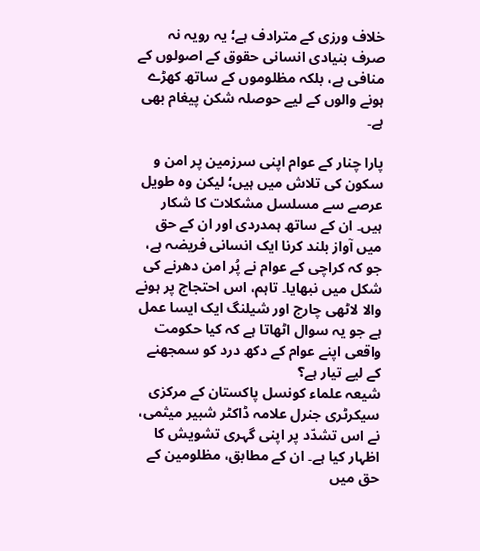خلاف ورزی کے مترادف ہے؛ یہ رویہ نہ صرف بنیادی انسانی حقوق کے اصولوں کے منافی ہے، بلکہ مظلوموں کے ساتھ کھڑے ہونے والوں کے لیے حوصلہ شکن پیغام بھی ہے۔

پارا چنار کے عوام اپنی سرزمین پر امن و سکون کی تلاش میں ہیں؛ لیکن وہ طویل عرصے سے مسلسل مشکلات کا شکار ہیں۔ ان کے ساتھ ہمدردی اور ان کے حق میں آواز بلند کرنا ایک انسانی فریضہ ہے، جو کہ کراچی کے عوام نے پُر امن دھرنے کی شکل میں نبھایا۔ تاہم، اس احتجاج پر ہونے والا لاٹھی چارج اور شیلنگ ایک ایسا عمل ہے جو یہ سوال اٹھاتا ہے کہ کیا حکومت واقعی اپنے عوام کے دکھ درد کو سمجھنے کے لیے تیار ہے؟
شیعہ علماء کونسل پاکستان کے مرکزی سیکرٹری جنرل علامہ ڈاکٹر شبیر میثمی، نے اس تشدّد پر اپنی گہری تشویش کا اظہار کیا ہے۔ ان کے مطابق، مظلومین کے حق میں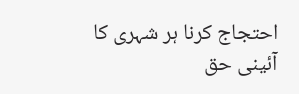احتجاج کرنا ہر شہری کا آئینی حق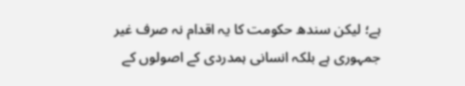ہے؛ لیکن سندھ حکومت کا یہ اقدام نہ صرف غیر جمہوری ہے بلکہ انسانی ہمدردی کے اصولوں کے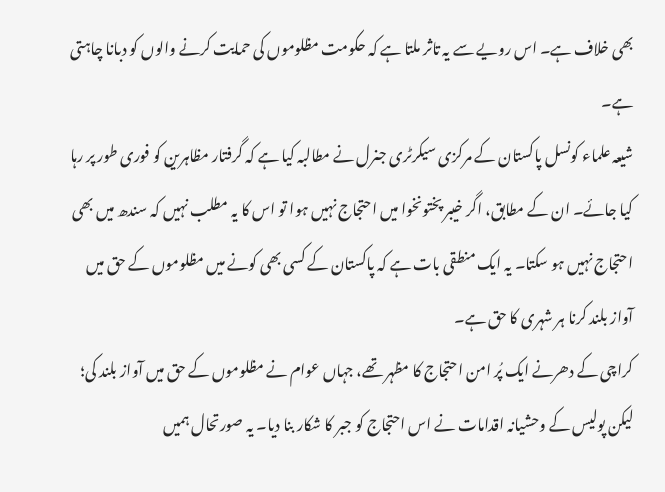بھی خلاف ہے۔ اس رویے سے یہ تاثر ملتا ہے کہ حکومت مظلوموں کی حمایت کرنے والوں کو دبانا چاہتی ہے۔
شیعہ علماء کونسل پاکستان کے مرکزی سیکرٹری جنرل نے مطالبہ کیا ہے کہ گرفتار مظاہرین کو فوری طور پر رہا کیا جائے۔ ان کے مطابق، اگر خیبر پختونخوا میں احتجاج نہیں ہوا تو اس کا یہ مطلب نہیں کہ سندھ میں بھی احتجاج نہیں ہو سکتا۔ یہ ایک منطقی بات ہے کہ پاکستان کے کسی بھی کونے میں مظلوموں کے حق میں آواز بلند کرنا ہر شہری کا حق ہے۔
کراچی کے دھرنے ایک پُر امن احتجاج کا مظہر تھے، جہاں عوام نے مظلوموں کے حق میں آواز بلند کی؛ لیکن پولیس کے وحشیانہ اقدامات نے اس احتجاج کو جبر کا شکار بنا دیا۔ یہ صورتحال ہمیں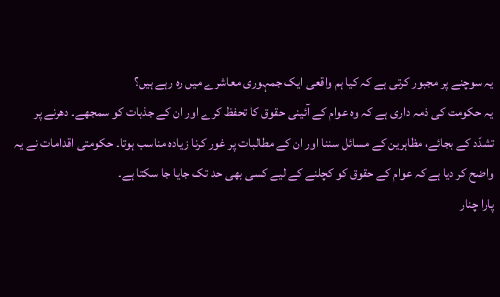یہ سوچنے پر مجبور کرتی ہے کہ کیا ہم واقعی ایک جمہوری معاشرے میں رہ رہے ہیں؟
یہ حکومت کی ذمہ داری ہے کہ وہ عوام کے آئینی حقوق کا تحفظ کرے اور ان کے جذبات کو سمجھے۔ دھرنے پر تشدّد کے بجائے، مظاہرین کے مسائل سننا اور ان کے مطالبات پر غور کرنا زیادہ مناسب ہوتا۔ حکومتی اقدامات نے یہ واضح کر دیا ہے کہ عوام کے حقوق کو کچلنے کے لیے کسی بھی حد تک جایا جا سکتا ہے۔
پارا چنار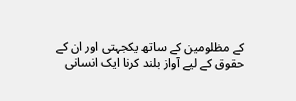کے مظلومین کے ساتھ یکجہتی اور ان کے حقوق کے لیے آواز بلند کرنا ایک انسانی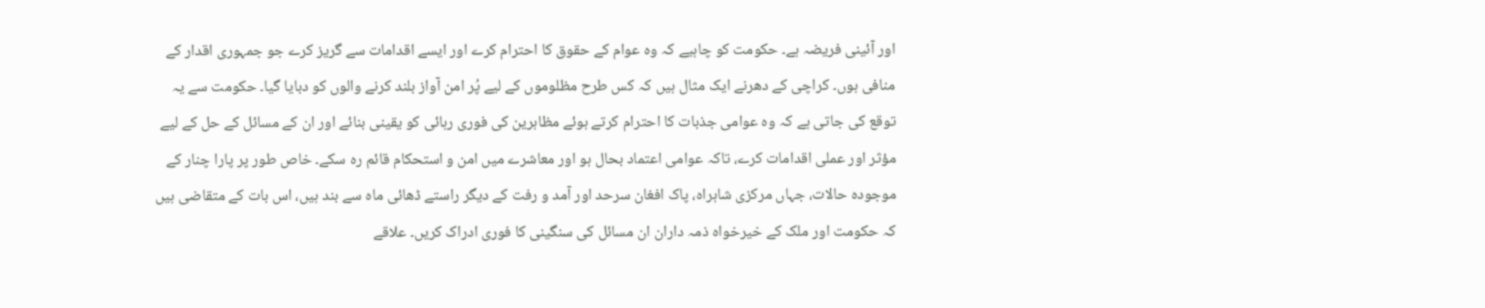اور آئینی فریضہ ہے۔ حکومت کو چاہیے کہ وہ عوام کے حقوق کا احترام کرے اور ایسے اقدامات سے گریز کرے جو جمہوری اقدار کے منافی ہوں۔ کراچی کے دھرنے ایک مثال ہیں کہ کس طرح مظلوموں کے لیے پُر امن آواز بلند کرنے والوں کو دبایا گیا۔ حکومت سے یہ توقع کی جاتی ہے کہ وہ عوامی جذبات کا احترام کرتے ہوئے مظاہرین کی فوری رہائی کو یقینی بنائے اور ان کے مسائل کے حل کے لیے مؤثر اور عملی اقدامات کرے، تاکہ عوامی اعتماد بحال ہو اور معاشرے میں امن و استحکام قائم رہ سکے۔ خاص طور پر پارا چنار کے موجودہ حالات، جہاں مرکزی شاہراہ، پاک افغان سرحد اور آمد و رفت کے دیگر راستے ڈھائی ماہ سے بند ہیں، اس بات کے متقاضی ہیں کہ حکومت اور ملک کے خیرخواہ ذمہ داران ان مسائل کی سنگینی کا فوری ادراک کریں۔ علاقے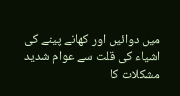میں دوائیں اور کھانے پینے کی اشیاء کی قلت سے عوام شدید مشکلات کا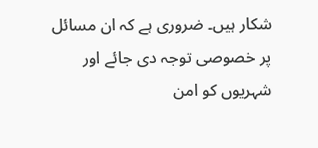شکار ہیں۔ ضروری ہے کہ ان مسائل پر خصوصی توجہ دی جائے اور شہریوں کو امن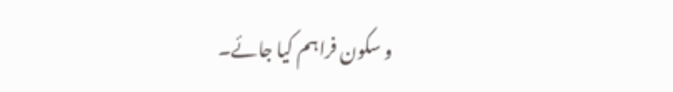و سکون فراہم کیا جائے۔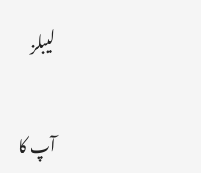لیبلز

آپ کا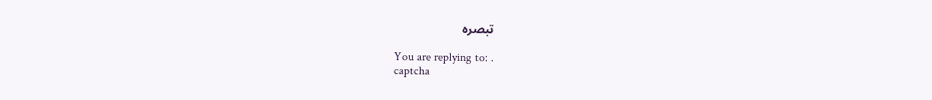تبصرہ

You are replying to: .
captcha